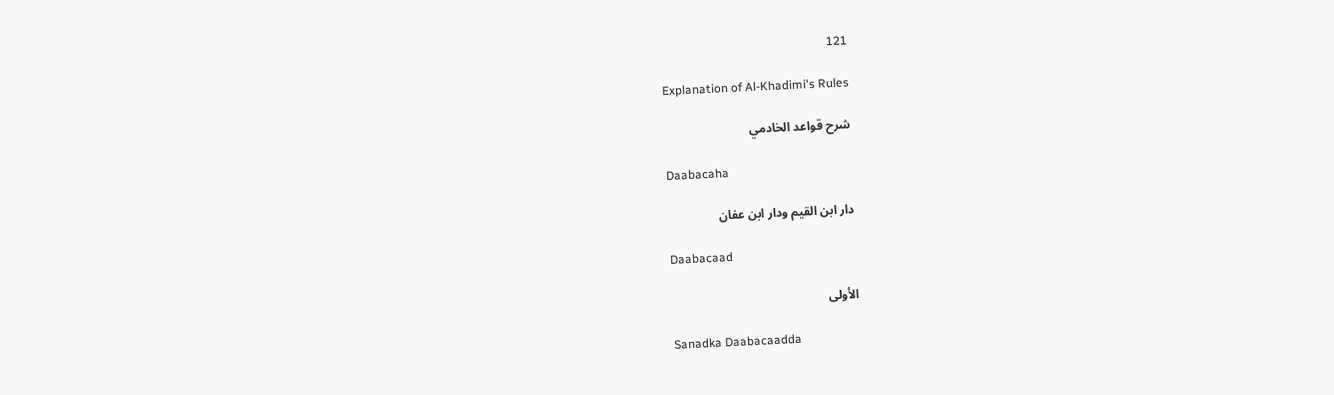121

Explanation of Al-Khadimi's Rules

شرح قواعد الخادمي

Daabacaha

دار ابن القيم ودار ابن عفان

Daabacaad

الأولى

Sanadka Daabacaadda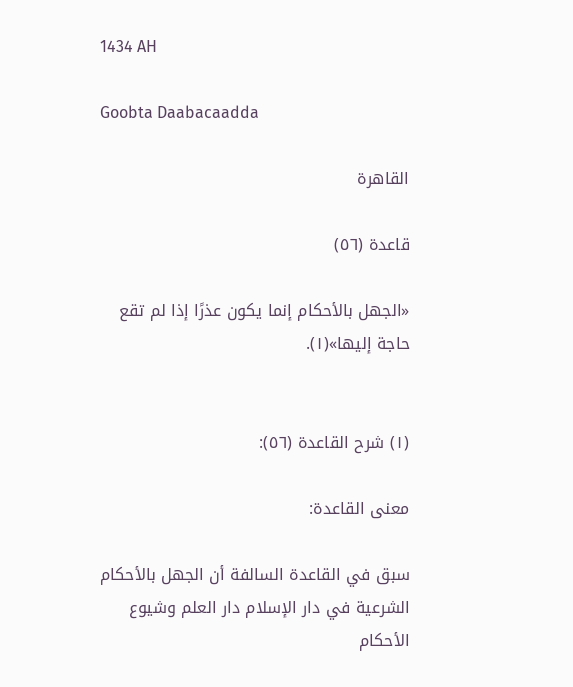1434 AH

Goobta Daabacaadda

القاهرة

قاعدة (٥٦)

«الجهل بالأحكام إنما يكون عذرًا إذا لم تقع حاجة إليها»(١).


(١) شرح القاعدة (٥٦):

معنى القاعدة:

سبق في القاعدة السالفة أن الجهل بالأحكام الشرعية في دار الإسلام دار العلم وشيوع الأحكام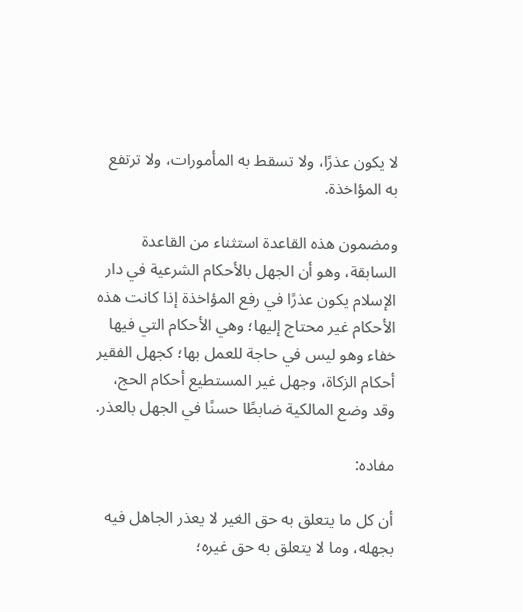لا يكون عذرًا، ولا تسقط به المأمورات، ولا ترتفع به المؤاخذة.

ومضمون هذه القاعدة استثناء من القاعدة السابقة، وهو أن الجهل بالأحكام الشرعية في دار الإسلام يكون عذرًا في رفع المؤاخذة إذا كانت هذه الأحكام غير محتاج إليها؛ وهي الأحكام التي فيها خفاء وهو ليس في حاجة للعمل بها؛ كجهل الفقير أحكام الزكاة، وجهل غير المستطيع أحكام الحج، وقد وضع المالكية ضابطًا حسنًا في الجهل بالعذر.

مفاده:

أن كل ما يتعلق به حق الغير لا يعذر الجاهل فيه بجهله، وما لا يتعلق به حق غيره؛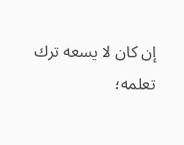إن كان لا يسعه ترك تعلمه؛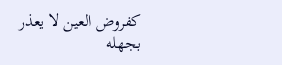كفروض العين لا يعذر بجهله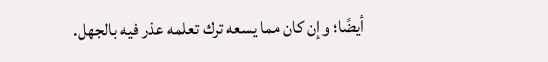أيضًا؛ وإن كان مما يسعه ترك تعلمه عذر فيه بالجهل.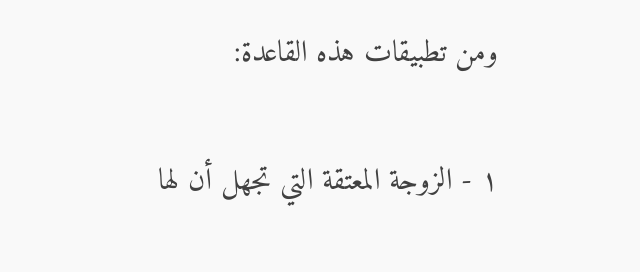ومن تطبيقات هذه القاعدة:

١ - الزوجة المعتقة التي تجهل أن لها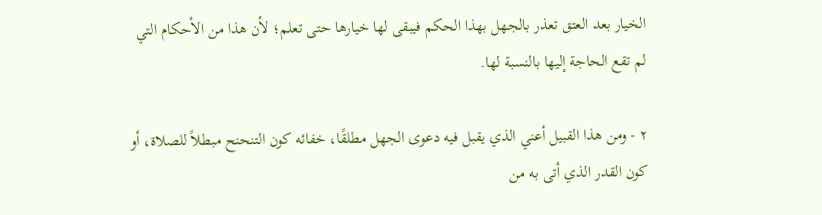الخيار بعد العتق تعذر بالجهل بهذا الحكم فيبقى لها خيارها حتى تعلم؛ لأن هذا من الأحكام التي لم تقع الحاجة إليها بالنسبة لها.

٢ - ومن هذا القبيل أعني الذي يقبل فيه دعوى الجهل مطلقًا، خفائه كون التنحنح مبطلاً للصلاة، أو كون القدر الذي أتى به من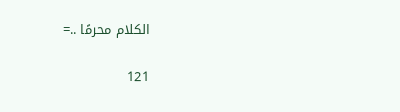الكلام محرمًا ..=

121